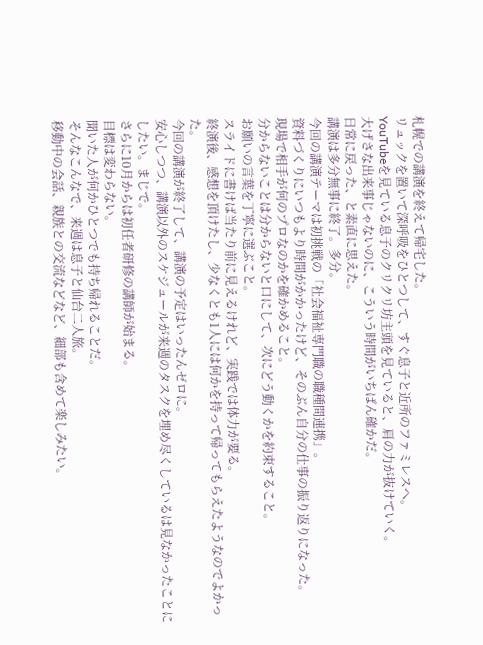札幌での講演を終えて帰宅した。
リュックを置いて深呼吸をひとつして、すぐ息子と近所のファミレスへ。
YouTubeを見ている息子のクリクリ坊主頭を見ていると、肩の力が抜けていく。
大げさな出来事じゃないのに、こういう時間がいちばん確かだ。
日常に戻った、と素直に思えた。
講演は多分無事に終了。多分。
今回の講演テーマは初挑戦の「社会福祉専門職の職種間連携」。
資料づくりにいつもより時間がかかったけど、そのぶん自分の仕事の振り返りになった。
現場で相手が何のプロなのかを確かめること。
分からないことは分からないと口にして、次にどう動くかを約束すること。
お願いの言葉を丁寧に選ぶこと。
スライドに書けば当たり前に見えるけれど、実践では体力が要る。
終演後、感想を頂けたし、少なくとも1人には何かを持って帰ってもらえたようなのでよかった。
今回の講演が終了して、講演の予定はいったんゼロに。
安心しつつ、講演以外のスケジュールが来週のタスクを埋め尽くしているは見なかったことにしたい。まじで。
さらに10月からは初任者研修の講師が始まる。
目標は変わらない。
聞いた人が何かひとつでも持ち帰れることだ。
そんなこんなで、来週は息子と仙台二人旅。
移動中の会話、親族との交流などなど、細部も含めて楽しみたい。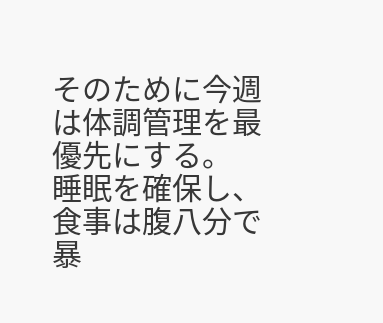そのために今週は体調管理を最優先にする。
睡眠を確保し、食事は腹八分で暴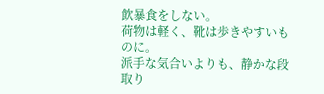飲暴食をしない。
荷物は軽く、靴は歩きやすいものに。
派手な気合いよりも、静かな段取り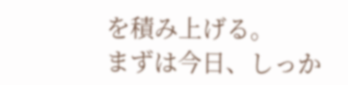を積み上げる。
まずは今日、しっか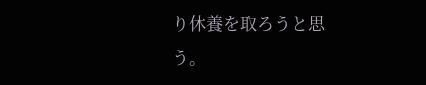り休養を取ろうと思う。